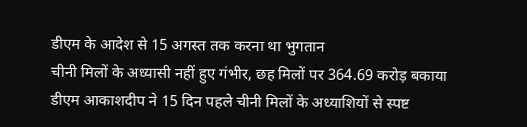डीएम के आदेश से 15 अगस्त तक करना था भुगतान
चीनी मिलों के अध्यासी नहीं हुए गंभीर, छह मिलों पर 364.69 करोड़ बकाया
डीएम आकाशदीप ने 15 दिन पहले चीनी मिलों के अध्याशियों से स्पष्ट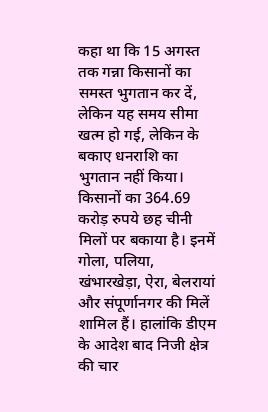कहा था कि 15 अगस्त तक गन्ना किसानों का समस्त भुगतान कर दें, लेकिन यह समय सीमा खत्म हो गई, लेकिन के बकाए धनराशि का भुगतान नहीं किया। किसानों का 364.69 करोड़ रुपये छह चीनी मिलों पर बकाया है। इनमें गोला, पलिया, खंभारखेड़ा, ऐरा, बेलरायां और संपूर्णानगर की मिलें शामिल हैं। हालांकि डीएम के आदेश बाद निजी क्षेत्र की चार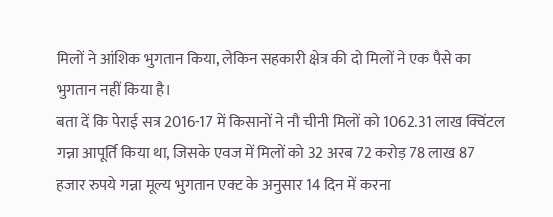मिलों ने आंशिक भुगतान किया, लेकिन सहकारी क्षेत्र की दो मिलों ने एक पैसे का भुगतान नहीं किया है।
बता दें कि पेराई सत्र 2016-17 में किसानों ने नौ चीनी मिलों को 1062.31 लाख क्विंटल गन्ना आपूर्ति किया था, जिसके एवज में मिलों को 32 अरब 72 करोड़ 78 लाख 87 हजार रुपये गन्ना मूल्य भुगतान एक्ट के अनुसार 14 दिन में करना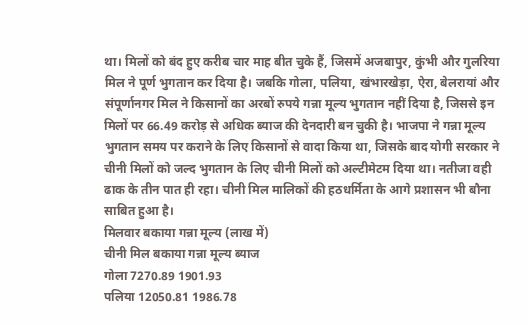था। मिलों को बंद हुए करीब चार माह बीत चुके हैं, जिसमें अजबापुर, कुंभी और गुलरिया मिल ने पूर्ण भुगतान कर दिया है। जबकि गोला, पलिया, खंभारखेड़ा, ऐरा, बेलरायां और संपूर्णानगर मिल ने किसानों का अरबों रुपये गन्ना मूल्य भुगतान नहीं दिया है, जिससे इन मिलों पर 66.49 करोड़ से अधिक ब्याज की देनदारी बन चुकी है। भाजपा ने गन्ना मूल्य भुगतान समय पर कराने के लिए किसानों से वादा किया था, जिसके बाद योगी सरकार ने चीनी मिलों को जल्द भुगतान के लिए चीनी मिलों को अल्टीमेटम दिया था। नतीजा वही ढाक के तीन पात ही रहा। चीनी मिल मालिकों की हठधर्मिता के आगे प्रशासन भी बौना साबित हुआ है।
मिलवार बकाया गन्ना मूल्य (लाख में)
चीनी मिल बकाया गन्ना मूल्य ब्याज
गोला 7270.89 1901.93
पलिया 12050.81 1986.78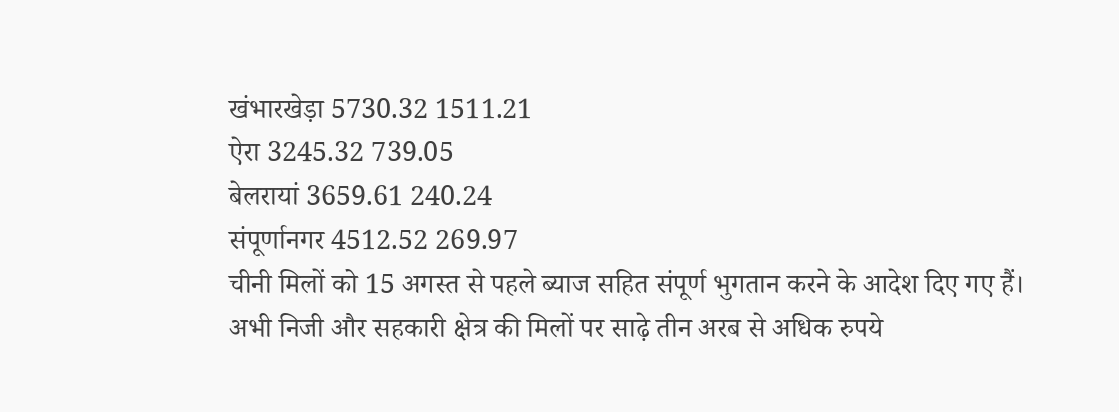खंभारखेड़ा 5730.32 1511.21
ऐरा 3245.32 739.05
बेलरायां 3659.61 240.24
संपूर्णानगर 4512.52 269.97
चीनी मिलों को 15 अगस्त से पहले ब्याज सहित संपूर्ण भुगतान करने के आदेश दिए गए हैं। अभी निजी और सहकारी क्षेत्र की मिलों पर साढ़े तीन अरब से अधिक रुपये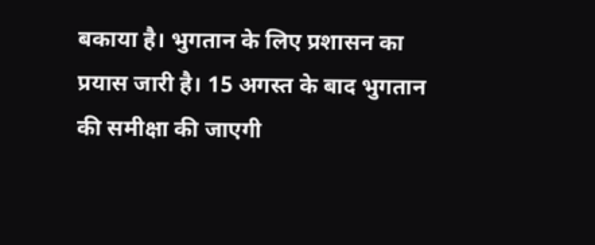बकाया है। भुगतान के लिए प्रशासन का प्रयास जारी है। 15 अगस्त के बाद भुगतान की समीक्षा की जाएगी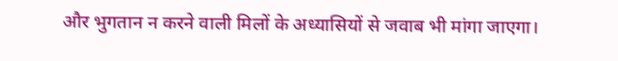और भुगतान न करने वाली मिलों के अध्यासियों से जवाब भी मांगा जाएगा।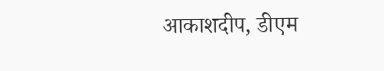आकाशदीप, डीएम